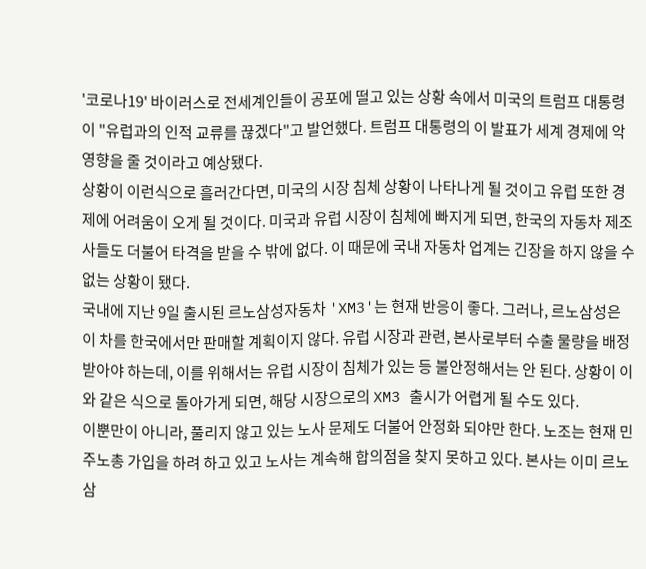'코로나19' 바이러스로 전세계인들이 공포에 떨고 있는 상황 속에서 미국의 트럼프 대통령이 "유럽과의 인적 교류를 끊겠다"고 발언했다. 트럼프 대통령의 이 발표가 세계 경제에 악영향을 줄 것이라고 예상됐다.
상황이 이런식으로 흘러간다면, 미국의 시장 침체 상황이 나타나게 될 것이고 유럽 또한 경제에 어려움이 오게 될 것이다. 미국과 유럽 시장이 침체에 빠지게 되면, 한국의 자동차 제조사들도 더불어 타격을 받을 수 밖에 없다. 이 때문에 국내 자동차 업계는 긴장을 하지 않을 수 없는 상황이 됐다.
국내에 지난 9일 출시된 르노삼성자동차 'XM3'는 현재 반응이 좋다. 그러나, 르노삼성은 이 차를 한국에서만 판매할 계획이지 않다. 유럽 시장과 관련, 본사로부터 수출 물량을 배정받아야 하는데, 이를 위해서는 유럽 시장이 침체가 있는 등 불안정해서는 안 된다. 상황이 이와 같은 식으로 돌아가게 되면, 해당 시장으로의 XM3 출시가 어렵게 될 수도 있다.
이뿐만이 아니라, 풀리지 않고 있는 노사 문제도 더불어 안정화 되야만 한다. 노조는 현재 민주노총 가입을 하려 하고 있고 노사는 계속해 합의점을 찾지 못하고 있다. 본사는 이미 르노삼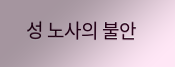성 노사의 불안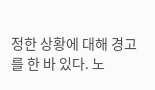정한 상황에 대해 경고를 한 바 있다. 노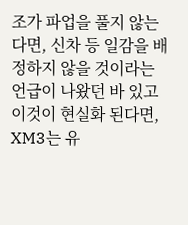조가 파업을 풀지 않는다면, 신차 등 일감을 배정하지 않을 것이라는 언급이 나왔던 바 있고 이것이 현실화 된다면, XM3는 유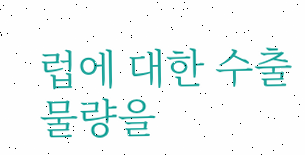럽에 대한 수출 물량을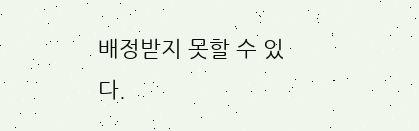배정받지 못할 수 있다.